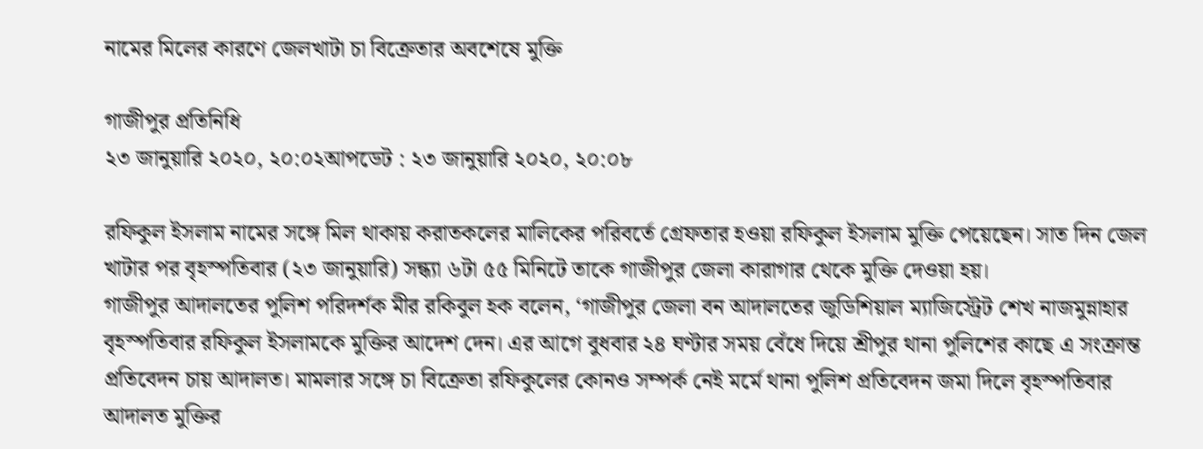নামের মিলের কারণে জেলখাটা চা বিক্রেতার অবশেষে মুক্তি

গাজীপুর প্রতিনিধি
২৩ জানুয়ারি ২০২০, ২০:০২আপডেট : ২৩ জানুয়ারি ২০২০, ২০:০৮

রফিকুল ইসলাম নামের সঙ্গে মিল থাকায় করাতকলের মালিকের পরিবর্তে গ্রেফতার হওয়া রফিকুল ইসলাম মুক্তি পেয়েছেন। সাত দিন জেল খাটার পর বৃহস্পতিবার (২৩ জানুয়ারি) সন্ধ্যা ৬টা ৫৫ মিনিটে তাকে গাজীপুর জেলা কারাগার থেকে মুক্তি দেওয়া হয়।
গাজীপুর আদালতের পুলিশ পরিদর্শক মীর রকিবুল হক বলেন, ‘গাজীপুর জেলা বন আদালতের জুডিশিয়াল ম্যাজিস্ট্রেট শেখ নাজমুন্নাহার বৃহস্পতিবার রফিকুল ইসলামকে মুক্তির আদেশ দেন। এর আগে বুধবার ২৪ ঘণ্টার সময় বেঁধে দিয়ে শ্রীপুর থানা পুলিশের কাছে এ সংক্রান্ত প্রতিবেদন চায় আদালত। মামলার সঙ্গে চা বিক্রেতা রফিকুলের কোনও সম্পর্ক নেই মর্মে থানা পুলিশ প্রতিবেদন জমা দিলে বৃহস্পতিবার আদালত মুক্তির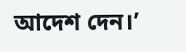আদেশ দেন।’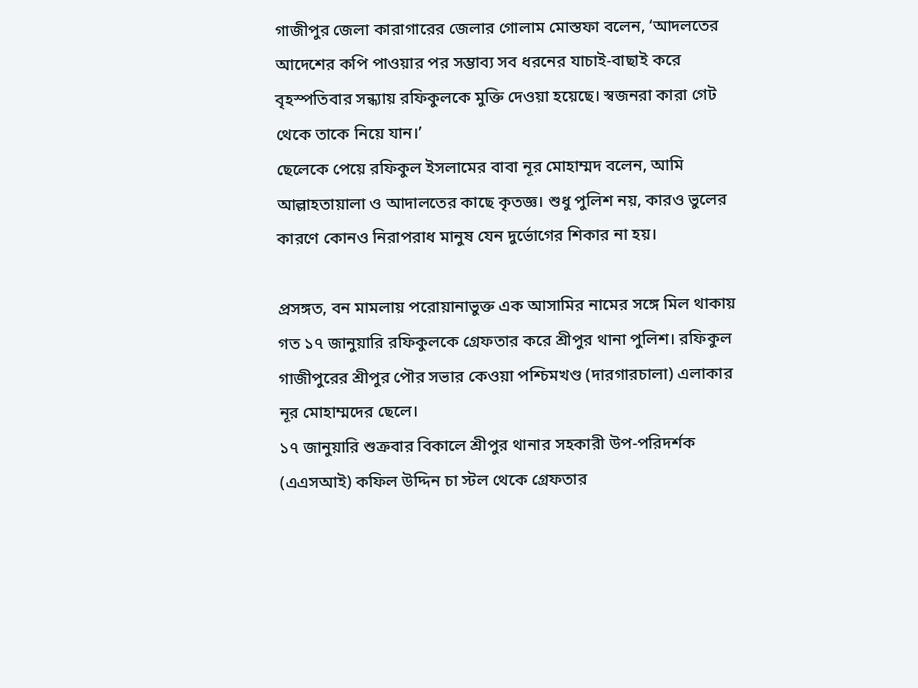গাজীপুর জেলা কারাগারের জেলার গোলাম মোস্তফা বলেন, ‘আদলতের আদেশের কপি পাওয়ার পর সম্ভাব্য সব ধরনের যাচাই-বাছাই করে বৃহস্পতিবার সন্ধ্যায় রফিকুলকে মুক্তি দেওয়া হয়েছে। স্বজনরা কারা গেট থেকে তাকে নিয়ে যান।’
ছেলেকে পেয়ে রফিকুল ইসলামের বাবা নূর মোহাম্মদ বলেন, আমি আল্লাহতায়ালা ও আদালতের কাছে কৃতজ্ঞ। শুধু পুলিশ নয়, কারও ভুলের কারণে কোনও নিরাপরাধ মানুষ যেন দুর্ভোগের শিকার না হয়।

প্রসঙ্গত, বন মামলায় পরোয়ানাভুক্ত এক আসামির নামের সঙ্গে মিল থাকায় গত ১৭ জানুয়ারি রফিকুলকে গ্রেফতার করে শ্রীপুর থানা পুলিশ। রফিকুল গাজীপুরের শ্রীপুর পৌর সভার কেওয়া পশ্চিমখণ্ড (দারগারচালা) এলাকার নূর মোহাম্মদের ছেলে।
১৭ জানুয়ারি শুক্রবার বিকালে শ্রীপুর থানার সহকারী উপ-পরিদর্শক (এএসআই) কফিল উদ্দিন চা স্টল থেকে গ্রেফতার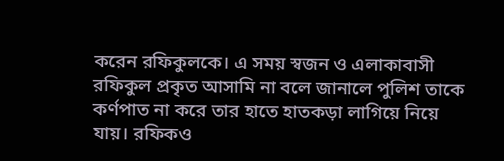করেন রফিকুলকে। এ সময় স্বজন ও এলাকাবাসী রফিকুল প্রকৃত আসামি না বলে জানালে পুলিশ তাকে কর্ণপাত না করে তার হাতে হাতকড়া লাগিয়ে নিয়ে যায়। রফিকও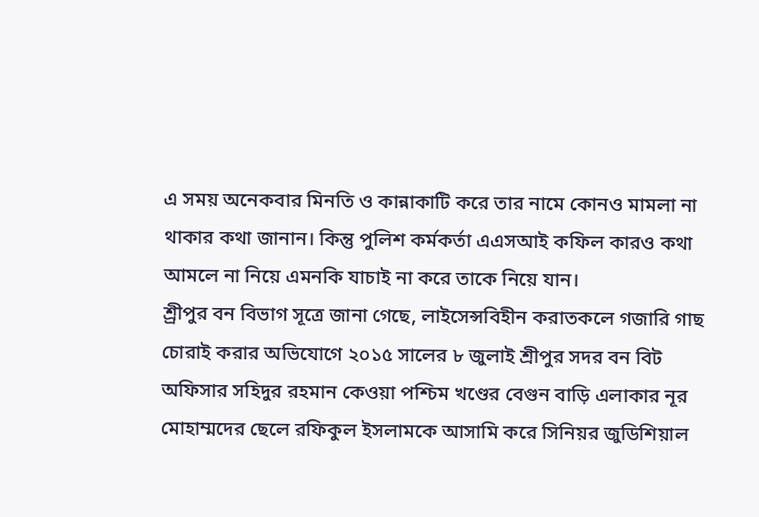এ সময় অনেকবার মিনতি ও কান্নাকাটি করে তার নামে কোনও মামলা না থাকার কথা জানান। কিন্তু পুলিশ কর্মকর্তা এএসআই কফিল কারও কথা আমলে না নিয়ে এমনকি যাচাই না করে তাকে নিয়ে যান।
শ্র্রীপুর বন বিভাগ সূত্রে জানা গেছে, লাইসেন্সবিহীন করাতকলে গজারি গাছ চোরাই করার অভিযোগে ২০১৫ সালের ৮ জুলাই শ্রীপুর সদর বন বিট অফিসার সহিদুর রহমান কেওয়া পশ্চিম খণ্ডের বেগুন বাড়ি এলাকার নূর মোহাম্মদের ছেলে রফিকুল ইসলামকে আসামি করে সিনিয়র জুডিশিয়াল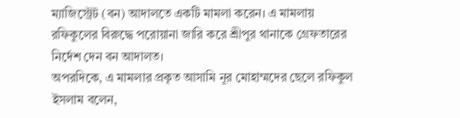ম্যাজিস্ট্রেট (বন) আদালতে একটি মামলা করেন। এ মামলায় রফিকুলের বিরুদ্ধে পরোয়ানা জারি করে শ্রীপুর থানাকে গ্রেফতারের নির্দেশ দেন বন আদালত।
অপরদিকে, এ মামলার প্রকৃত আসামি নূর মোহাম্মদের ছেলে রফিকুল ইসলাম বলেন,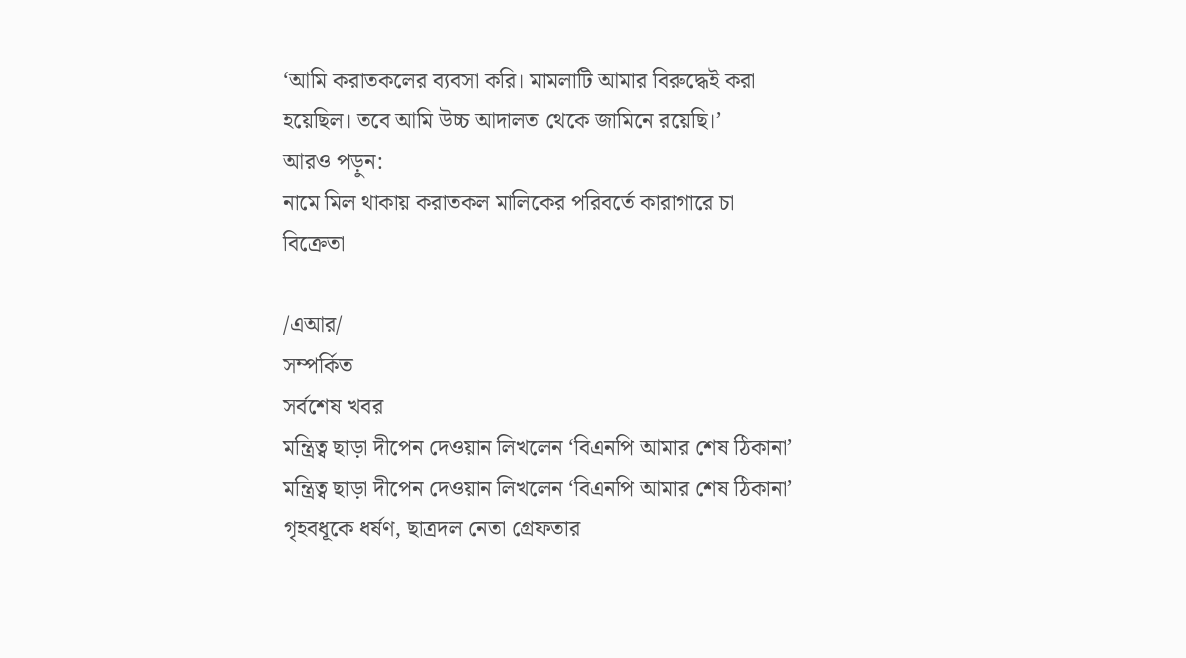‘আমি করাতকলের ব্যবসা করি। মামলাটি আমার বিরুদ্ধেই করা হয়েছিল। তবে আমি উচ্চ আদালত থেকে জামিনে রয়েছি।’
আরও পড়ুন:
নামে মিল থাকায় করাতকল মালিকের পরিবর্তে কারাগারে চা বিক্রেতা

/এআর/
সম্পর্কিত
সর্বশেষ খবর
মন্ত্রিত্ব ছাড়া দীপেন দেওয়ান লিখলেন ‘বিএনপি আমার শেষ ঠিকানা’
মন্ত্রিত্ব ছাড়া দীপেন দেওয়ান লিখলেন ‘বিএনপি আমার শেষ ঠিকানা’
গৃহবধূকে ধর্ষণ, ছাত্রদল নেতা গ্রেফতার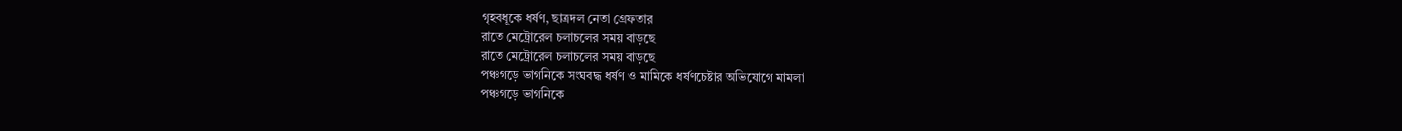গৃহবধূকে ধর্ষণ, ছাত্রদল নেতা গ্রেফতার
রাতে মেট্রোরেল চলাচলের সময় বাড়ছে
রাতে মেট্রোরেল চলাচলের সময় বাড়ছে
পঞ্চগড়ে ভাগনিকে সংঘবদ্ধ ধর্ষণ ও মামিকে ধর্ষণচেষ্টার অভিযোগে মামলা
পঞ্চগড়ে ভাগনিকে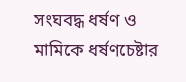সংঘবদ্ধ ধর্ষণ ও মামিকে ধর্ষণচেষ্টার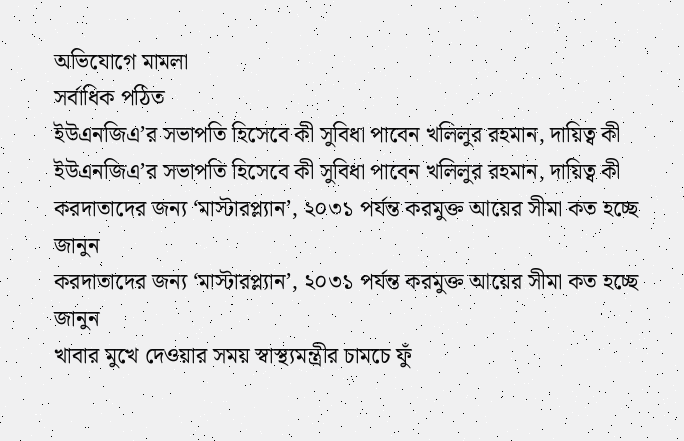অভিযোগে মামলা
সর্বাধিক পঠিত
ইউএনজিএ’র সভাপতি হিসেবে কী সুবিধা পাবেন খলিলুর রহমান, দায়িত্ব কী
ইউএনজিএ’র সভাপতি হিসেবে কী সুবিধা পাবেন খলিলুর রহমান, দায়িত্ব কী
করদাতাদের জন্য ‘মাস্টারপ্ল্যান’, ২০৩১ পর্যন্ত করমুক্ত আয়ের সীমা কত হচ্ছে জানুন
করদাতাদের জন্য ‘মাস্টারপ্ল্যান’, ২০৩১ পর্যন্ত করমুক্ত আয়ের সীমা কত হচ্ছে জানুন
খাবার মুখে দেওয়ার সময় স্বাস্থ্যমন্ত্রীর চামচে ফুঁ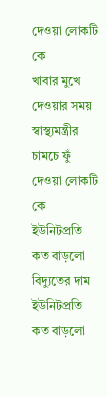দেওয়া লোকটি কে
খাবার মুখে দেওয়ার সময় স্বাস্থ্যমন্ত্রীর চামচে ফুঁ দেওয়া লোকটি কে
ইউনিটপ্রতি কত বাড়লো বিদ্যুতের দাম
ইউনিটপ্রতি কত বাড়লো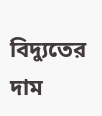বিদ্যুতের দাম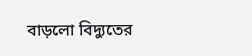বাড়লো বিদ্যুতের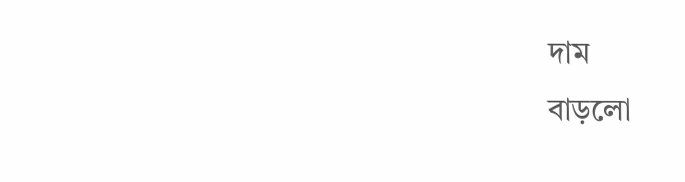দাম
বাড়লো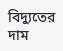বিদ্যুতের দাম